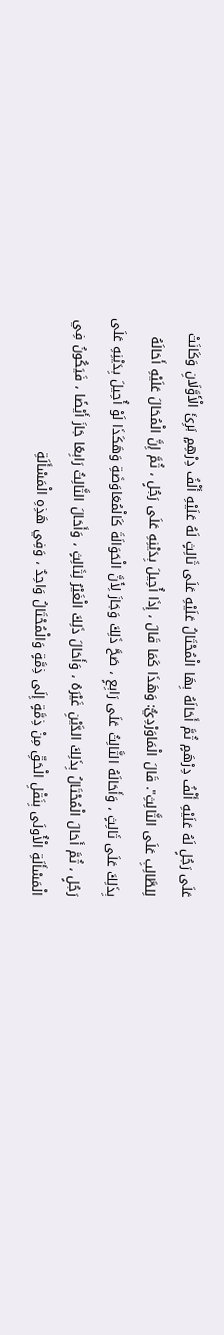عَلَى رَجُلٍ لَهُ عَلَيْهِ أَلْفُ دِرْهَمٍ ثُمَّ أَحَالَهُ بِهَا الْمُحْتَالُ عَلَيْهِ عَلَى ثَالِثٍ لَهُ عَلَيْهِ أَلْفُ دِرْهِمٍ بَرِئَ الْأَوَّلَانِ وَكَانَتْ لِلطَّالِبِ عَلَى الثَّالِثِ". قَالَ الْمَاوَرْدِيُّ: وَهَذَا كَمَا قَالَ ، إِذَا أُحِيلَ بِدَيْنِهِ عَلَى رَجُلٍ ، ثُمَّ إِنَّ الْمُحَالَ عَلَيْهِ أَحَالَهُ بِذَلِكَ عَلَى ثَالِثٍ ، وَأَحَالَهُ الثَّالِثُ عَلَى رَابِعٍ ، صَحَّ ذَلِكَ وَجَازَ لِأَنَّ الْحَوَالَةَ كَالْمُعَاوَضَةِ وَهَكَذَا لَوْ أُحِيلَ بِدَيْنِهِ عَلَى رَجُلٍ ، ثُمَّ أَحَالَ الْمُحْتَالُ بِذَلِكَ الدَّيْنِ غَيْرَهُ ، وَأَحَالَ ذَلِكَ الْغَيْرُ لِثَالِثٍ ، وَأَحَالَ الثَّالِثُ رَابِعًا جَازَ أَيْضًا ، فَيَكُونُ فِي الْمَسْأَلَةِ الْأُولَى بِنَقْلِ الْحَقِّ مِنْ ذِمَّةٍ إِلَى ذِمَّةٍ وَالْمُحْتَالُ وَاحِدٌ ، وَفِي هَذِهِ الْمَسْأَلَةِ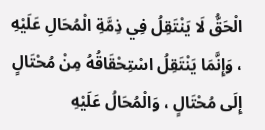الْحَقُّ لَا يَنْتَقِلُ فِي ذِمَّةِ الْمُحَالِ عَلَيْهِ ، وَإِنَّمَا يَنْتَقِلُ اسْتِحْقَاقُهُ مِنْ مُحْتَالٍ إِلَى مُحْتَالٍ ، وَالْمُحَالُ عَلَيْهِ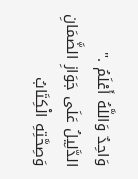وَاحِدٌ وَاللَّهُ أَعْلَمُ ."
الدَّلِيلُ عَلَى جَوَازِ الضَّمَانِ وَصِحَّتِهِ الْكِتَابُ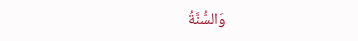وَالسُّنَّةُ